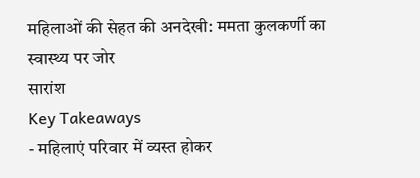महिलाओं की सेहत की अनदेखी: ममता कुलकर्णी का स्वास्थ्य पर जोर
सारांश
Key Takeaways
- महिलाएं परिवार में व्यस्त होकर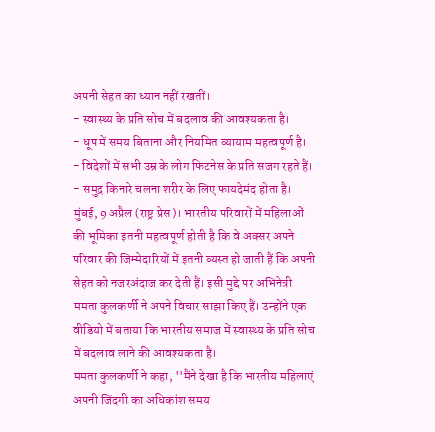अपनी सेहत का ध्यान नहीं रखतीं।
- स्वास्थ्य के प्रति सोच में बदलाव की आवश्यकता है।
- धूप में समय बिताना और नियमित व्यायाम महत्वपूर्ण है।
- विदेशों में सभी उम्र के लोग फिटनेस के प्रति सजग रहते हैं।
- समुद्र किनारे चलना शरीर के लिए फायदेमंद होता है।
मुंबई, 9 अप्रैल (राष्ट्र प्रेस)। भारतीय परिवारों में महिलाओं की भूमिका इतनी महत्वपूर्ण होती है कि वे अक्सर अपने परिवार की जिम्मेदारियों में इतनी व्यस्त हो जाती हैं कि अपनी सेहत को नजरअंदाज कर देती हैं। इसी मुद्दे पर अभिनेत्री ममता कुलकर्णी ने अपने विचार साझा किए हैं। उन्होंने एक वीडियो में बताया कि भारतीय समाज में स्वास्थ्य के प्रति सोच में बदलाव लाने की आवश्यकता है।
ममता कुलकर्णी ने कहा, ''मैंने देखा है कि भारतीय महिलाएं अपनी जिंदगी का अधिकांश समय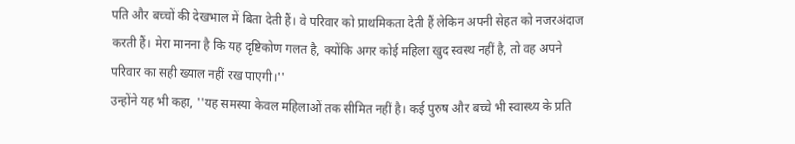पति और बच्चों की देखभाल में बिता देती हैं। वे परिवार को प्राथमिकता देती हैं लेकिन अपनी सेहत को नजरअंदाज करती हैं। मेरा मानना है कि यह दृष्टिकोण गलत है, क्योंकि अगर कोई महिला खुद स्वस्थ नहीं है, तो वह अपने परिवार का सही ख्याल नहीं रख पाएगी।''
उन्होंने यह भी कहा, ''यह समस्या केवल महिलाओं तक सीमित नहीं है। कई पुरुष और बच्चे भी स्वास्थ्य के प्रति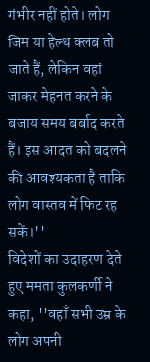गंभीर नहीं होते। लोग जिम या हेल्थ क्लब तो जाते हैं, लेकिन वहां जाकर मेहनत करने के बजाय समय बर्बाद करते हैं। इस आदत को बदलने की आवश्यकता है ताकि लोग वास्तव में फिट रह सकें।''
विदेशों का उदाहरण देते हुए ममता कुलकर्णी ने कहा, ''वहाँ सभी उम्र के लोग अपनी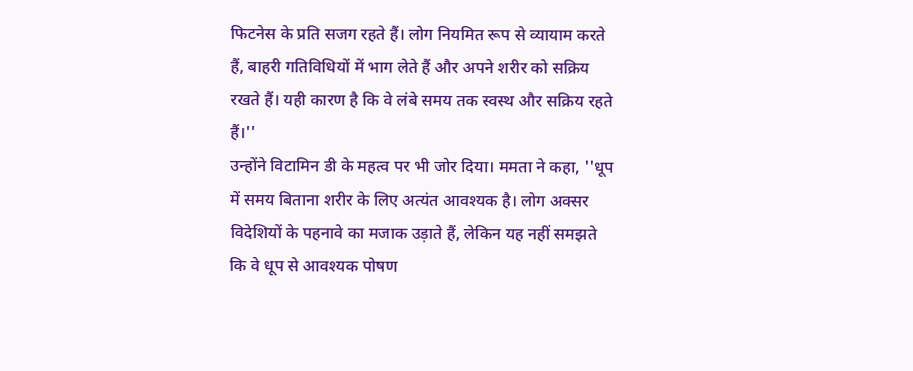फिटनेस के प्रति सजग रहते हैं। लोग नियमित रूप से व्यायाम करते हैं, बाहरी गतिविधियों में भाग लेते हैं और अपने शरीर को सक्रिय रखते हैं। यही कारण है कि वे लंबे समय तक स्वस्थ और सक्रिय रहते हैं।''
उन्होंने विटामिन डी के महत्व पर भी जोर दिया। ममता ने कहा, ''धूप में समय बिताना शरीर के लिए अत्यंत आवश्यक है। लोग अक्सर विदेशियों के पहनावे का मजाक उड़ाते हैं, लेकिन यह नहीं समझते कि वे धूप से आवश्यक पोषण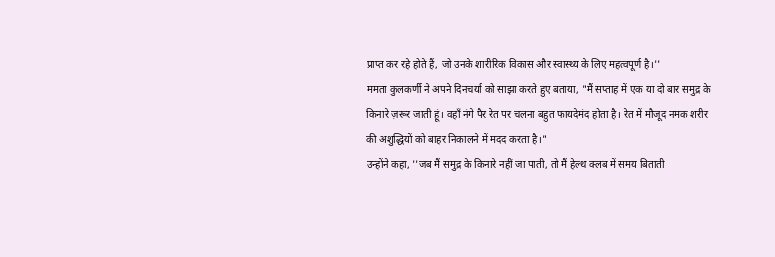प्राप्त कर रहे होते हैं, जो उनके शारीरिक विकास और स्वास्थ्य के लिए महत्वपूर्ण है।''
ममता कुलकर्णी ने अपने दिनचर्या को साझा करते हुए बताया, "मैं सप्ताह में एक या दो बार समुद्र के किनारे ज़रूर जाती हूं। वहाँ नंगे पैर रेत पर चलना बहुत फायदेमंद होता है। रेत में मौजूद नमक शरीर की अशुद्धियों को बाहर निकालने में मदद करता है।"
उन्होंने कहा, ''जब मैं समुद्र के किनारे नहीं जा पाती, तो मैं हेल्थ क्लब में समय बिताती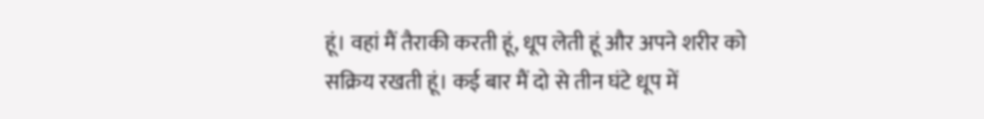हूं। वहां मैं तैराकी करती हूं, धूप लेती हूं और अपने शरीर को सक्रिय रखती हूं। कई बार मैं दो से तीन घंटे धूप में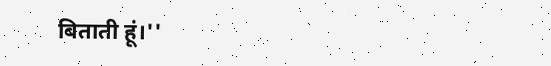बिताती हूं।''